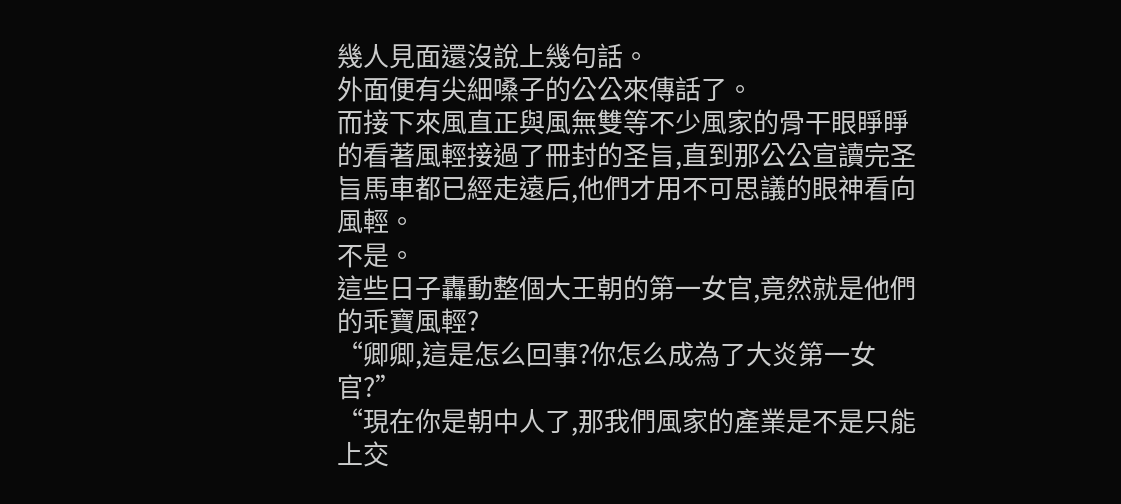幾人見面還沒說上幾句話。
外面便有尖細嗓子的公公來傳話了。
而接下來風直正與風無雙等不少風家的骨干眼睜睜的看著風輕接過了冊封的圣旨,直到那公公宣讀完圣旨馬車都已經走遠后,他們才用不可思議的眼神看向風輕。
不是。
這些日子轟動整個大王朝的第一女官,竟然就是他們的乖寶風輕?
“卿卿,這是怎么回事?你怎么成為了大炎第一女官?”
“現在你是朝中人了,那我們風家的產業是不是只能上交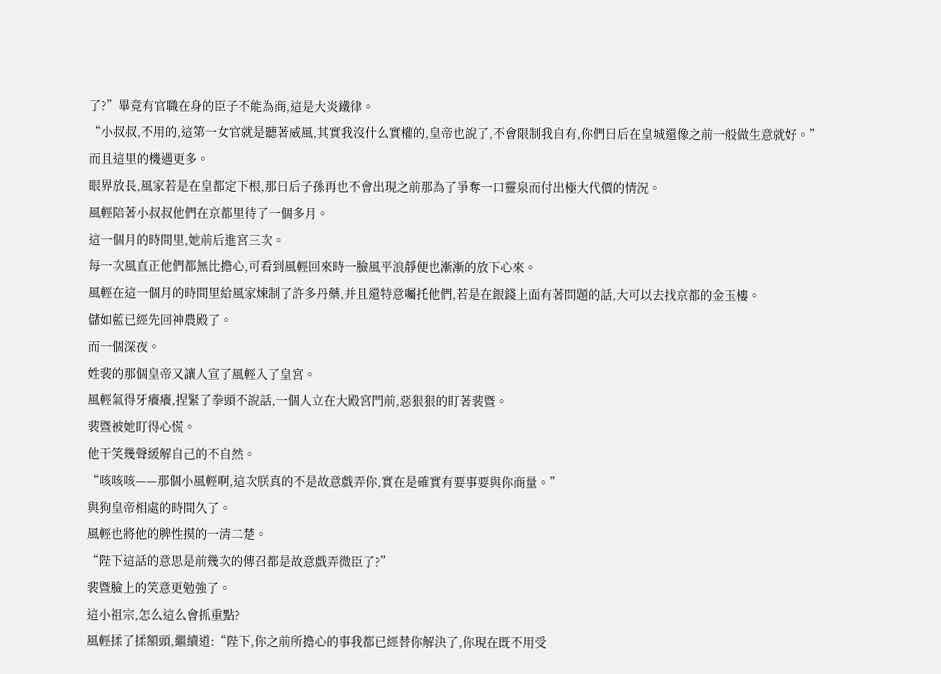了?”畢竟有官職在身的臣子不能為商,這是大炎鐵律。
“小叔叔,不用的,這第一女官就是聽著威風,其實我沒什么實權的,皇帝也說了,不會限制我自有,你們日后在皇城還像之前一般做生意就好。”
而且這里的機遇更多。
眼界放長,風家若是在皇都定下根,那日后子孫再也不會出現之前那為了爭奪一口靈泉而付出極大代價的情況。
風輕陪著小叔叔他們在京都里待了一個多月。
這一個月的時間里,她前后進宮三次。
每一次風直正他們都無比擔心,可看到風輕回來時一臉風平浪靜便也漸漸的放下心來。
風輕在這一個月的時間里給風家煉制了許多丹藥,并且還特意囑托他們,若是在銀錢上面有著問題的話,大可以去找京都的金玉樓。
儲如藍已經先回神農殿了。
而一個深夜。
姓裴的那個皇帝又讓人宣了風輕入了皇宮。
風輕氣得牙癢癢,捏緊了拳頭不說話,一個人立在大殿宮門前,惡狠狠的盯著裴暨。
裴暨被她盯得心慌。
他干笑幾聲緩解自己的不自然。
“咳咳咳——那個小風輕啊,這次朕真的不是故意戲弄你,實在是確實有要事要與你商量。”
與狗皇帝相處的時間久了。
風輕也將他的脾性摸的一清二楚。
“陛下這話的意思是前幾次的傳召都是故意戲弄微臣了?”
裴暨臉上的笑意更勉強了。
這小祖宗,怎么這么會抓重點?
風輕揉了揉額頭,繼續道:“陛下,你之前所擔心的事我都已經替你解決了,你現在既不用受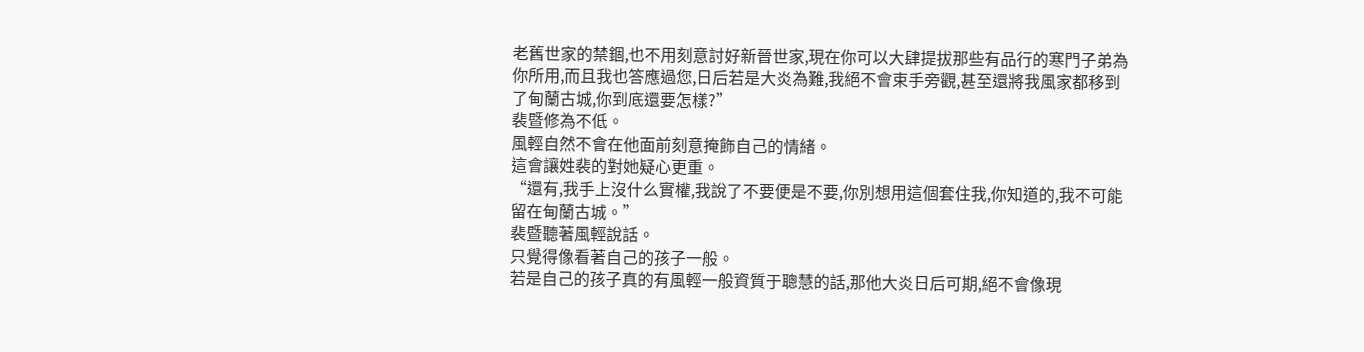老舊世家的禁錮,也不用刻意討好新晉世家,現在你可以大肆提拔那些有品行的寒門子弟為你所用,而且我也答應過您,日后若是大炎為難,我絕不會束手旁觀,甚至還將我風家都移到了甸蘭古城,你到底還要怎樣?”
裴暨修為不低。
風輕自然不會在他面前刻意掩飾自己的情緒。
這會讓姓裴的對她疑心更重。
“還有,我手上沒什么實權,我說了不要便是不要,你別想用這個套住我,你知道的,我不可能留在甸蘭古城。”
裴暨聽著風輕說話。
只覺得像看著自己的孩子一般。
若是自己的孩子真的有風輕一般資質于聰慧的話,那他大炎日后可期,絕不會像現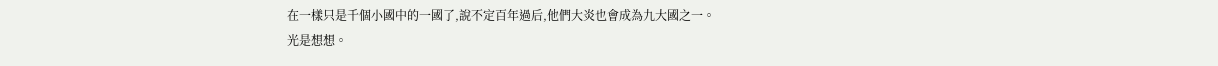在一樣只是千個小國中的一國了,說不定百年過后,他們大炎也會成為九大國之一。
光是想想。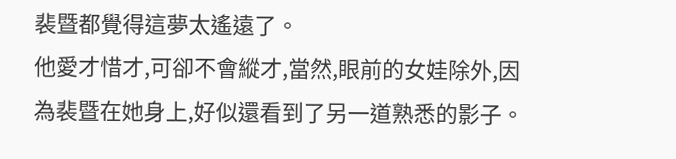裴暨都覺得這夢太遙遠了。
他愛才惜才,可卻不會縱才,當然,眼前的女娃除外,因為裴暨在她身上,好似還看到了另一道熟悉的影子。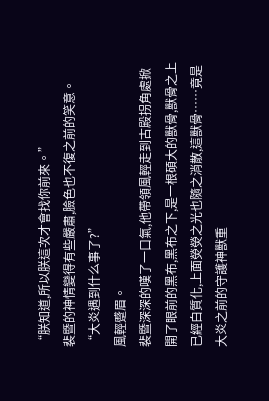“朕知道,所以朕這次才會找你前來。”
裴暨的神情變得有些嚴肅,臉色也不復之前的笑意。
“大炎遇到什么事了?”
風輕蹙眉。
裴暨深深的嘆了一口氣,他帶領風輕走到古殿拐角處掀開了眼前的黑布,黑布之下,是一根碩大的獸骨,獸骨之上已經白質化,上面熒熒之光也隨之消散,這獸骨……竟是大炎之前的守護神獸重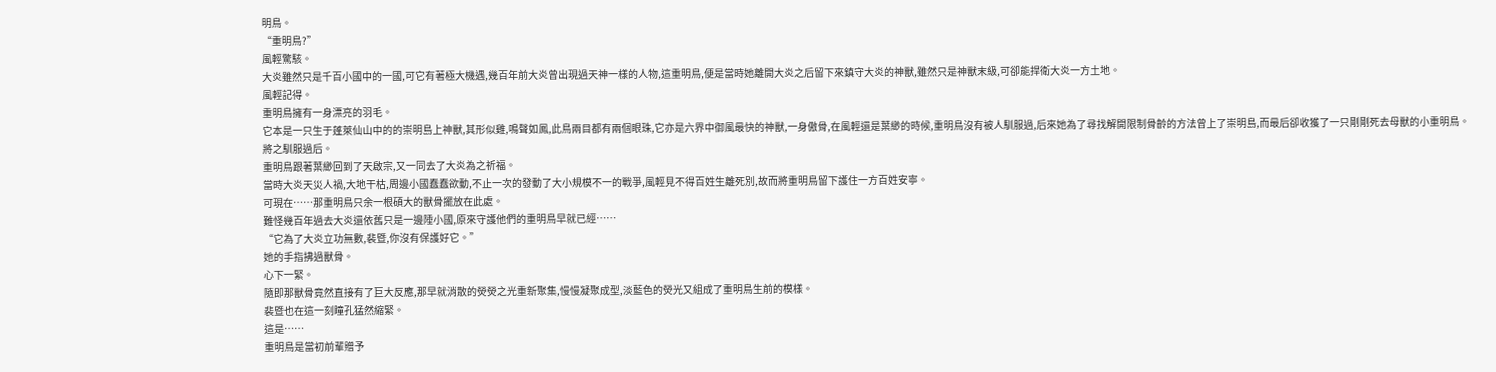明鳥。
“重明鳥?”
風輕驚駭。
大炎雖然只是千百小國中的一國,可它有著極大機遇,幾百年前大炎曾出現過天神一樣的人物,這重明鳥,便是當時她離開大炎之后留下來鎮守大炎的神獸,雖然只是神獸末級,可卻能捍衛大炎一方土地。
風輕記得。
重明鳥擁有一身漂亮的羽毛。
它本是一只生于蓬萊仙山中的的崇明島上神獸,其形似雞,鳴聲如鳳,此鳥兩目都有兩個眼珠,它亦是六界中御風最快的神獸,一身傲骨,在風輕還是葉緲的時候,重明鳥沒有被人馴服過,后來她為了尋找解開限制骨齡的方法曾上了崇明島,而最后卻收獲了一只剛剛死去母獸的小重明鳥。
將之馴服過后。
重明鳥跟著葉緲回到了天啟宗,又一同去了大炎為之祈福。
當時大炎天災人禍,大地干枯,周邊小國蠢蠢欲動,不止一次的發動了大小規模不一的戰爭,風輕見不得百姓生離死別,故而將重明鳥留下護住一方百姓安寧。
可現在……那重明鳥只余一根碩大的獸骨擺放在此處。
難怪幾百年過去大炎還依舊只是一邊陲小國,原來守護他們的重明鳥早就已經……
“它為了大炎立功無數,裴暨,你沒有保護好它。”
她的手指拂過獸骨。
心下一緊。
隨即那獸骨竟然直接有了巨大反應,那早就消散的熒熒之光重新聚集,慢慢凝聚成型,淡藍色的熒光又組成了重明鳥生前的模樣。
裴暨也在這一刻瞳孔猛然縮緊。
這是……
重明鳥是當初前輩贈予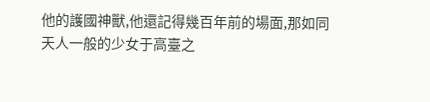他的護國神獸,他還記得幾百年前的場面,那如同天人一般的少女于高臺之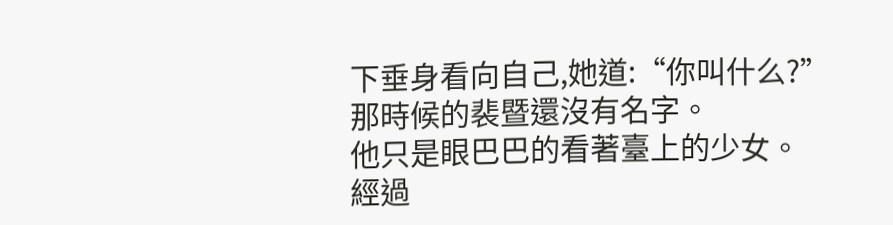下垂身看向自己,她道:“你叫什么?”
那時候的裴暨還沒有名字。
他只是眼巴巴的看著臺上的少女。
經過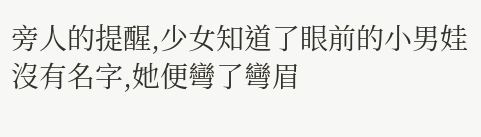旁人的提醒,少女知道了眼前的小男娃沒有名字,她便彎了彎眉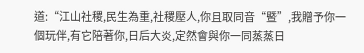道:“江山社稷,民生為重,社稷壓人,你且取同音“暨”,我贈予你一個玩伴,有它陪著你,日后大炎,定然會與你一同蒸蒸日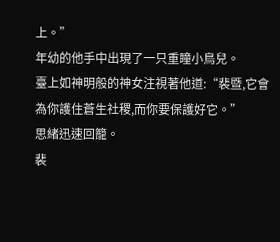上。”
年幼的他手中出現了一只重瞳小鳥兒。
臺上如神明般的神女注視著他道:“裴暨,它會為你護住蒼生社稷,而你要保護好它。”
思緒迅速回籠。
裴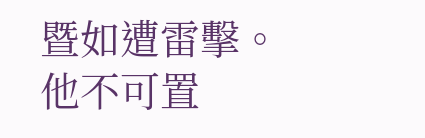暨如遭雷擊。
他不可置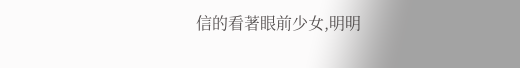信的看著眼前少女,明明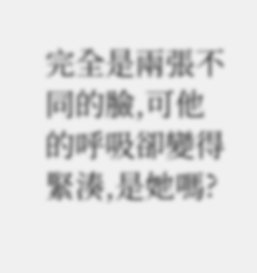完全是兩張不同的臉,可他的呼吸卻變得緊湊,是她嗎?